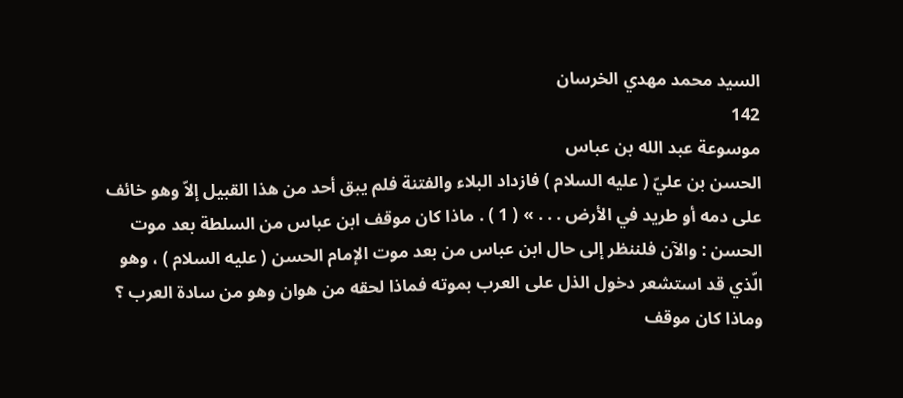السيد محمد مهدي الخرسان
142
موسوعة عبد الله بن عباس
الحسن بن عليّ ( عليه السلام ) فازداد البلاء والفتنة فلم يبق أحد من هذا القبيل إلاّ وهو خائف على دمه أو طريد في الأرض . . . » ( 1 ) . ماذا كان موقف ابن عباس من السلطة بعد موت الحسن : والآن فلننظر إلى حال ابن عباس من بعد موت الإمام الحسن ( عليه السلام ) ، وهو الّذي قد استشعر دخول الذل على العرب بموته فماذا لحقه من هوان وهو من سادة العرب ؟ وماذا كان موقف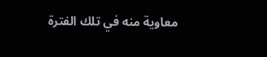معاوية منه في تلك الفترة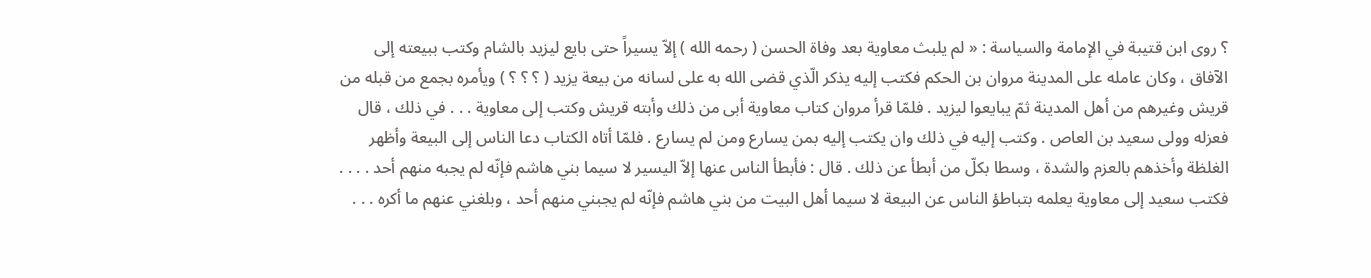؟ روى ابن قتيبة في الإمامة والسياسة : « لم يلبث معاوية بعد وفاة الحسن ( رحمه الله ) إلاّ يسيراً حتى بايع ليزيد بالشام وكتب ببيعته إلى الآفاق ، وكان عامله على المدينة مروان بن الحكم فكتب إليه يذكر الّذي قضى الله به على لسانه من بيعة يزيد ( ؟ ؟ ؟ ) ويأمره بجمع من قبله من قريش وغيرهم من أهل المدينة ثمّ يبايعوا ليزيد . فلمّا قرأ مروان كتاب معاوية أبى من ذلك وأبته قريش وكتب إلى معاوية . . . في ذلك ، قال فعزله وولى سعيد بن العاص . وكتب إليه في ذلك وان يكتب إليه بمن يسارع ومن لم يسارع . فلمّا أتاه الكتاب دعا الناس إلى البيعة وأظهر الغلظة وأخذهم بالعزم والشدة ، وسطا بكلّ من أبطأ عن ذلك . قال : فأبطأ الناس عنها إلاّ اليسير لا سيما بني هاشم فإنّه لم يجبه منهم أحد . . . . فكتب سعيد إلى معاوية يعلمه بتباطؤ الناس عن البيعة لا سيما أهل البيت من بني هاشم فإنّه لم يجبني منهم أحد ، وبلغني عنهم ما أكره . . .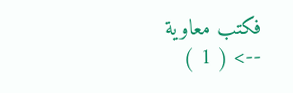فكتب معاوية
--> ( 1 )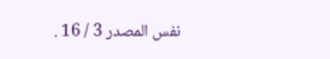نفس المصدر 3 / 16 .